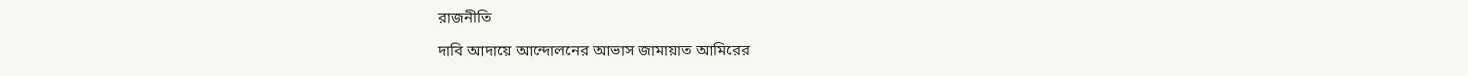রাজনীতি

দাবি আদায়ে আন্দোলনের আভাস জামায়াত আমিরের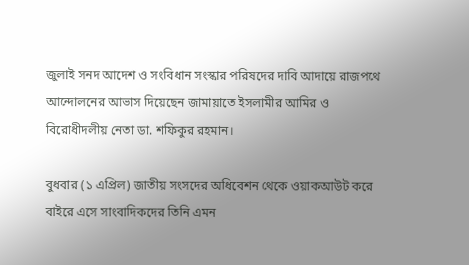জুলাই সনদ আদেশ ও সংবিধান সংস্কার পরিষদের দাবি আদায়ে রাজপথে আন্দোলনের আভাস দিয়েছেন জামায়াতে ইসলামীর আমির ও বিরোধীদলীয় নেতা ডা. শফিকুর রহমান।

বুধবার (১ এপ্রিল) জাতীয় সংসদের অধিবেশন থেকে ওয়াকআউট করে বাইরে এসে সাংবাদিকদের তিনি এমন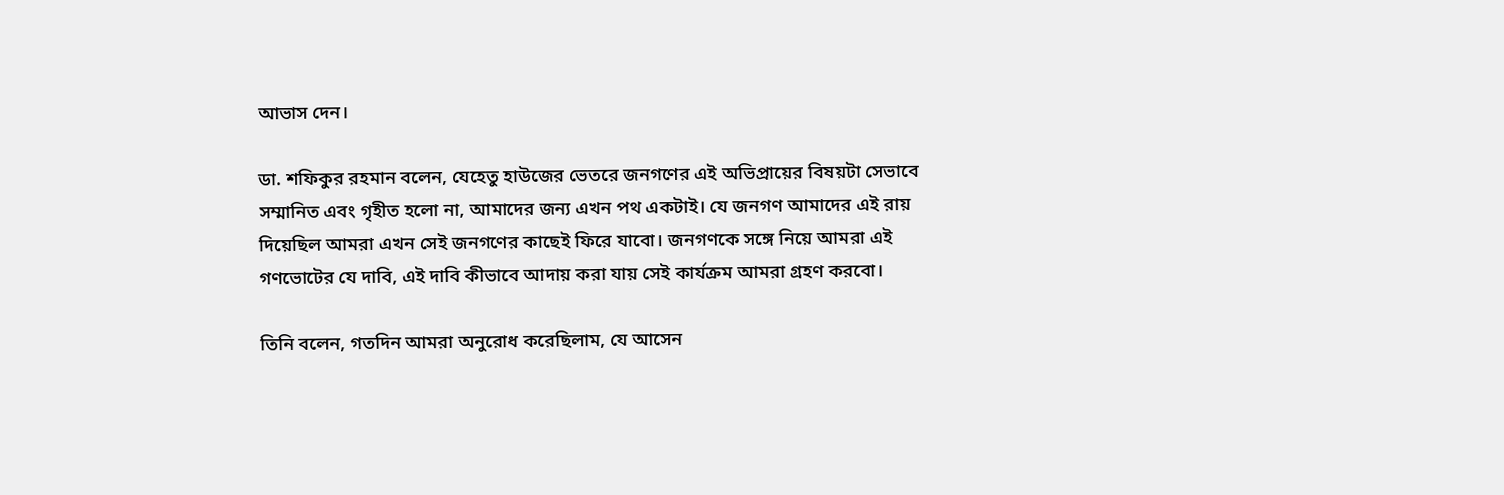আভাস দেন।

ডা. শফিকুর রহমান বলেন, যেহেতু হাউজের ভেতরে জনগণের এই অভিপ্রায়ের বিষয়টা সেভাবে সম্মানিত এবং গৃহীত হলো না, আমাদের জন্য এখন পথ একটাই। যে জনগণ আমাদের এই রায় দিয়েছিল আমরা এখন সেই জনগণের কাছেই ফিরে যাবো। জনগণকে সঙ্গে নিয়ে আমরা এই গণভোটের যে দাবি, এই দাবি কীভাবে আদায় করা যায় সেই কার্যক্রম আমরা গ্রহণ করবো।

তিনি বলেন, গতদিন আমরা অনুরোধ করেছিলাম, যে আসেন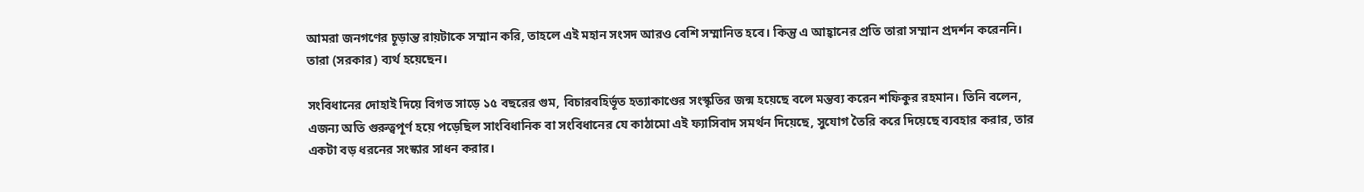আমরা জনগণের চূড়ান্ত রায়টাকে সম্মান করি, তাহলে এই মহান সংসদ আরও বেশি সম্মানিত হবে। কিন্তু এ আহ্বানের প্রতি তারা সম্মান প্রদর্শন করেননি। তারা (সরকার) ব্যর্থ হয়েছেন।

সংবিধানের দোহাই দিয়ে বিগত সাড়ে ১৫ বছরের গুম, বিচারবহির্ভূত হত্যাকাণ্ডের সংস্কৃতির জন্ম হয়েছে বলে মন্তব্য করেন শফিকুর রহমান। তিনি বলেন, এজন্য অতি গুরুত্বপূর্ণ হয়ে পড়েছিল সাংবিধানিক বা সংবিধানের যে কাঠামো এই ফ্যাসিবাদ সমর্থন দিয়েছে, সুযোগ তৈরি করে দিয়েছে ব্যবহার করার, তার একটা বড় ধরনের সংস্কার সাধন করার।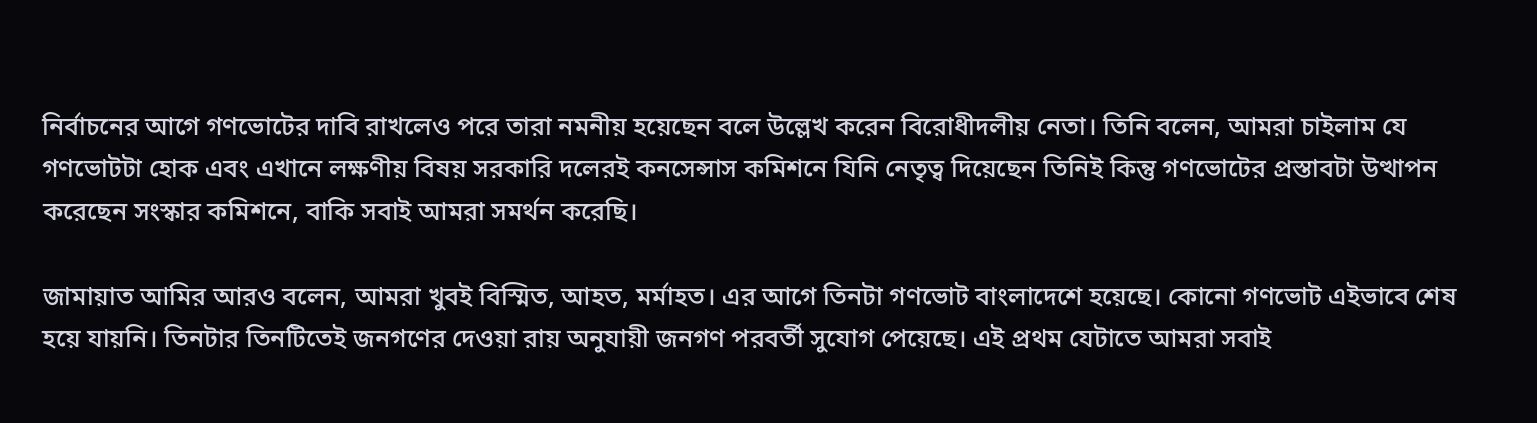নির্বাচনের আগে গণভোটের দাবি রাখলেও পরে তারা নমনীয় হয়েছেন বলে উল্লেখ করেন বিরোধীদলীয় নেতা। তিনি বলেন, আমরা চাইলাম যে গণভোটটা হোক এবং এখানে লক্ষণীয় বিষয় সরকারি দলেরই কনসেন্সাস কমিশনে যিনি নেতৃত্ব দিয়েছেন তিনিই কিন্তু গণভোটের প্রস্তাবটা উত্থাপন করেছেন সংস্কার কমিশনে, বাকি সবাই আমরা সমর্থন করেছি।

জামায়াত আমির আরও বলেন, আমরা খুবই বিস্মিত, আহত, মর্মাহত। এর আগে তিনটা গণভোট বাংলাদেশে হয়েছে। কোনো গণভোট এইভাবে শেষ হয়ে যায়নি। তিনটার তিনটিতেই জনগণের দেওয়া রায় অনুযায়ী জনগণ পরবর্তী সুযোগ পেয়েছে। এই প্রথম যেটাতে আমরা সবাই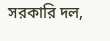সরকারি দল,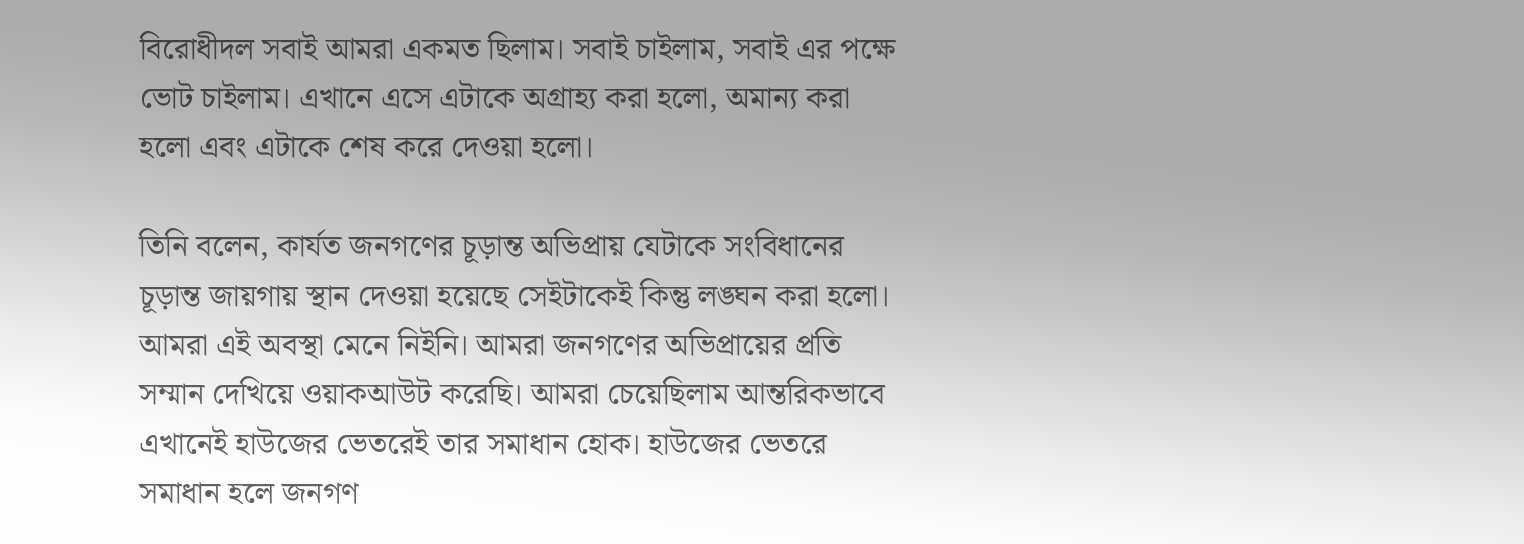বিরোধীদল সবাই আমরা একমত ছিলাম। সবাই চাইলাম, সবাই এর পক্ষে ভোট চাইলাম। এখানে এসে এটাকে অগ্রাহ্য করা হলো, অমান্য করা হলো এবং এটাকে শেষ করে দেওয়া হলো।

তিনি বলেন, কার্যত জনগণের চূড়ান্ত অভিপ্রায় যেটাকে সংবিধানের চূড়ান্ত জায়গায় স্থান দেওয়া হয়েছে সেইটাকেই কিন্তু লঙ্ঘন করা হলো। আমরা এই অবস্থা মেনে নিইনি। আমরা জনগণের অভিপ্রায়ের প্রতি সম্মান দেখিয়ে ওয়াকআউট করেছি। আমরা চেয়েছিলাম আন্তরিকভাবে এখানেই হাউজের ভেতরেই তার সমাধান হোক। হাউজের ভেতরে সমাধান হলে জনগণ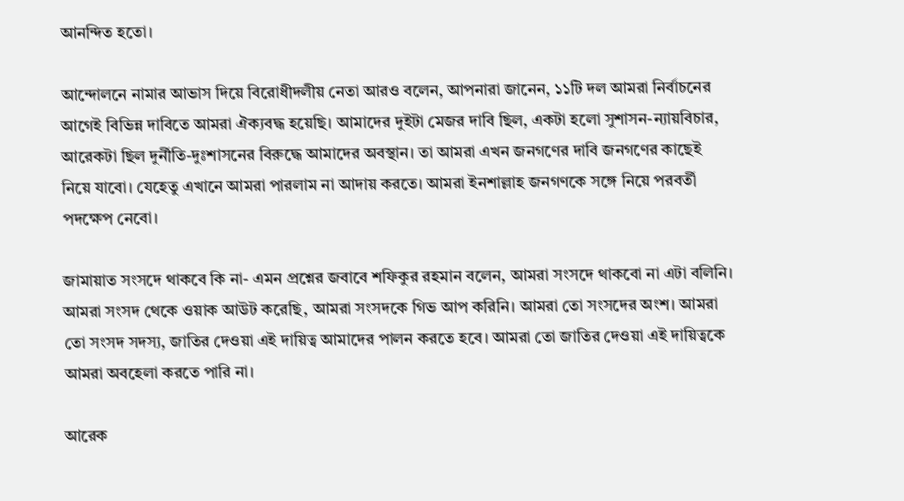আনন্দিত হতো।

আন্দোলনে নামার আভাস দিয়ে বিরোধীদলীয় নেতা আরও বলেন, আপনারা জানেন, ১১টি দল আমরা নির্বাচনের আগেই বিভিন্ন দাবিতে আমরা ঐক্যবদ্ধ হয়েছি। আমাদের দুইটা মেজর দাবি ছিল, একটা হলো সুশাসন-ন্যায়বিচার, আরেকটা ছিল দুর্নীতি-দুঃশাসনের বিরুদ্ধে আমাদের অবস্থান। তা আমরা এখন জনগণের দাবি জনগণের কাছেই নিয়ে যাবো। যেহেতু এখানে আমরা পারলাম না আদায় করতে। আমরা ইনশাল্লাহ জনগণকে সঙ্গে নিয়ে পরবর্তী পদক্ষেপ নেবো।

জামায়াত সংসদে থাকবে কি না- এমন প্রশ্নের জবাবে শফিকুর রহমান বলেন, আমরা সংসদে থাকবো না এটা বলিনি। আমরা সংসদ থেকে ওয়াক আউট করেছি, আমরা সংসদকে গিভ আপ করিনি। আমরা তো সংসদের অংশ। আমরা তো সংসদ সদস্য, জাতির দেওয়া এই দায়িত্ব আমাদের পালন করতে হবে। আমরা তো জাতির দেওয়া এই দায়িত্বকে আমরা অবহেলা করতে পারি না।

আরেক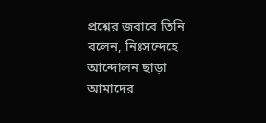প্রশ্নের জবাবে তিনি বলেন, নিঃসন্দেহে আন্দোলন ছাড়া আমাদের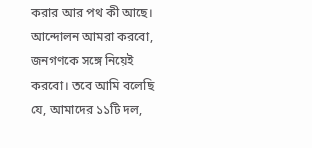করার আর পথ কী আছে। আন্দোলন আমরা করবো, জনগণকে সঙ্গে নিয়েই করবো। তবে আমি বলেছি যে, আমাদের ১১টি দল,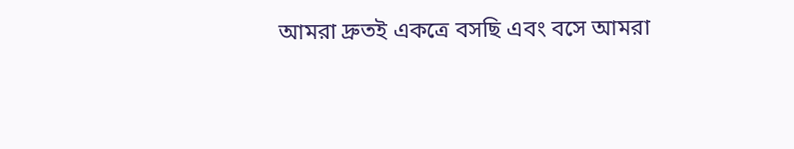আমরা দ্রুতই একত্রে বসছি এবং বসে আমরা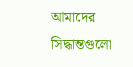আমাদের সিদ্ধান্তগুলো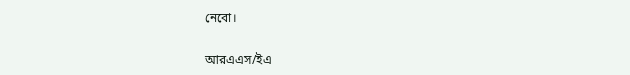নেবো।

আরএএস/ইএ